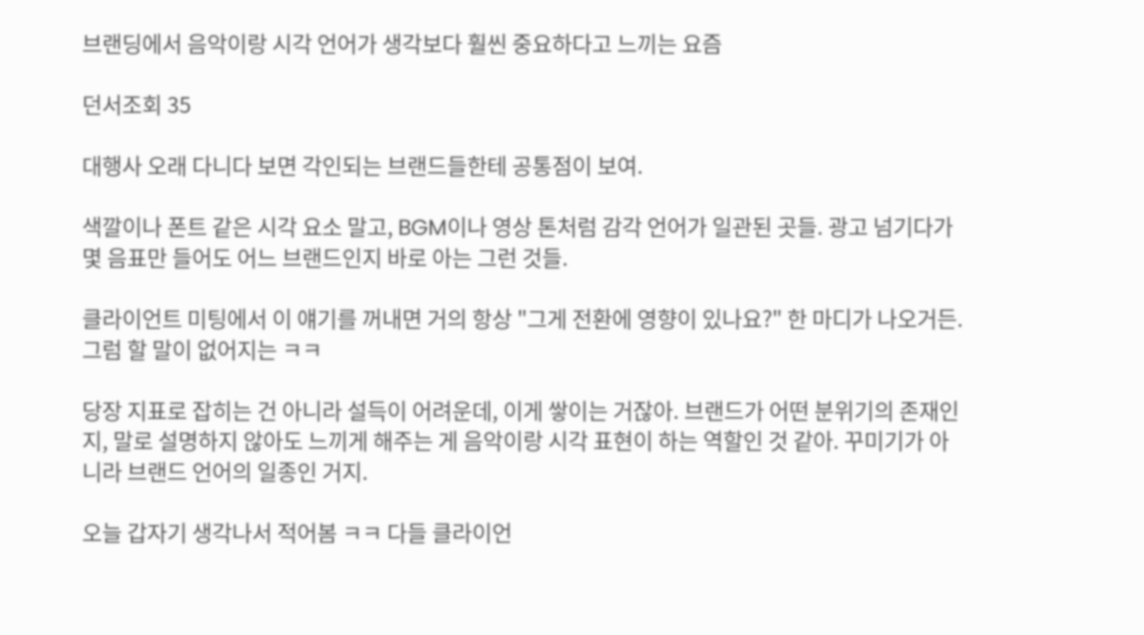브랜딩에서 음악이랑 시각 언어가 생각보다 훨씬 중요하다고 느끼는 요즘

던서조회 35

대행사 오래 다니다 보면 각인되는 브랜드들한테 공통점이 보여.

색깔이나 폰트 같은 시각 요소 말고, BGM이나 영상 톤처럼 감각 언어가 일관된 곳들. 광고 넘기다가 몇 음표만 들어도 어느 브랜드인지 바로 아는 그런 것들.

클라이언트 미팅에서 이 얘기를 꺼내면 거의 항상 "그게 전환에 영향이 있나요?" 한 마디가 나오거든. 그럼 할 말이 없어지는 ㅋㅋ

당장 지표로 잡히는 건 아니라 설득이 어려운데, 이게 쌓이는 거잖아. 브랜드가 어떤 분위기의 존재인지, 말로 설명하지 않아도 느끼게 해주는 게 음악이랑 시각 표현이 하는 역할인 것 같아. 꾸미기가 아니라 브랜드 언어의 일종인 거지.

오늘 갑자기 생각나서 적어봄 ㅋㅋ 다들 클라이언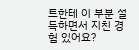트한테 이 부분 설득하면서 지친 경험 있어요?